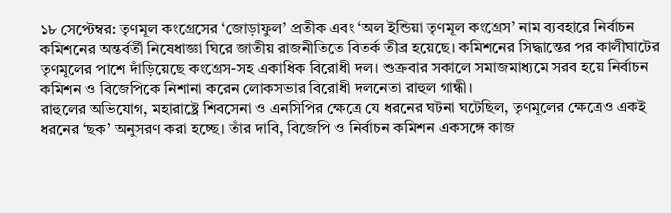১৮ সেপ্টেম্বর: তৃণমূল কংগ্রেসের ‘জোড়াফুল’ প্রতীক এবং ‘অল ইন্ডিয়া তৃণমূল কংগ্রেস’ নাম ব্যবহারে নির্বাচন কমিশনের অন্তর্বর্তী নিষেধাজ্ঞা ঘিরে জাতীয় রাজনীতিতে বিতর্ক তীব্র হয়েছে। কমিশনের সিদ্ধান্তের পর কালীঘাটের তৃণমূলের পাশে দাঁড়িয়েছে কংগ্রেস-সহ একাধিক বিরোধী দল। শুক্রবার সকালে সমাজমাধ্যমে সরব হয়ে নির্বাচন কমিশন ও বিজেপিকে নিশানা করেন লোকসভার বিরোধী দলনেতা রাহুল গান্ধী।
রাহুলের অভিযোগ, মহারাষ্ট্রে শিবসেনা ও এনসিপির ক্ষেত্রে যে ধরনের ঘটনা ঘটেছিল, তৃণমূলের ক্ষেত্রেও একই ধরনের ‘ছক’ অনুসরণ করা হচ্ছে। তাঁর দাবি, বিজেপি ও নির্বাচন কমিশন একসঙ্গে কাজ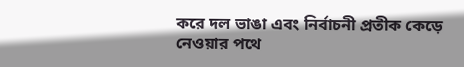করে দল ভাঙা এবং নির্বাচনী প্রতীক কেড়ে নেওয়ার পথে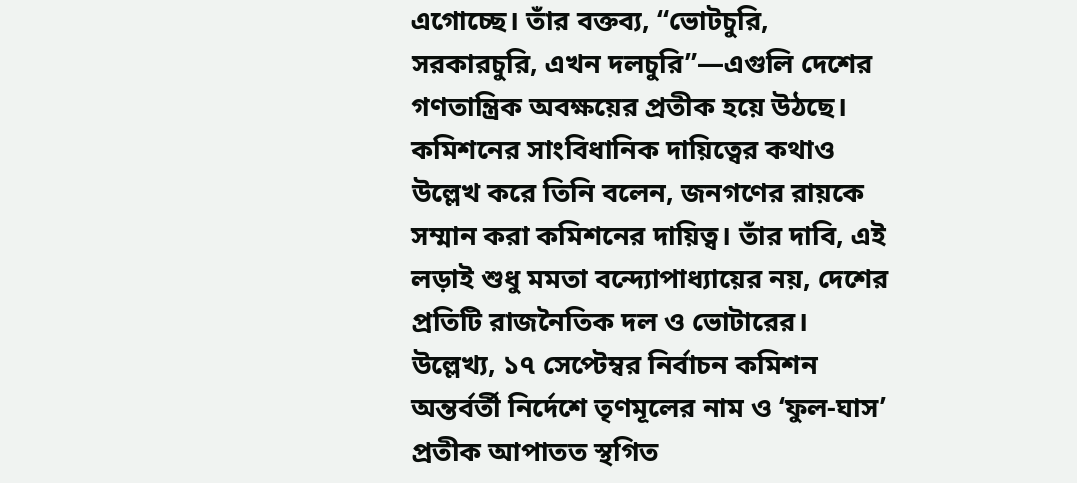এগোচ্ছে। তাঁর বক্তব্য, “ভোটচুরি, সরকারচুরি, এখন দলচুরি”—এগুলি দেশের গণতান্ত্রিক অবক্ষয়ের প্রতীক হয়ে উঠছে। কমিশনের সাংবিধানিক দায়িত্বের কথাও উল্লেখ করে তিনি বলেন, জনগণের রায়কে সম্মান করা কমিশনের দায়িত্ব। তাঁর দাবি, এই লড়াই শুধু মমতা বন্দ্যোপাধ্যায়ের নয়, দেশের প্রতিটি রাজনৈতিক দল ও ভোটারের।
উল্লেখ্য, ১৭ সেপ্টেম্বর নির্বাচন কমিশন অন্তর্বর্তী নির্দেশে তৃণমূলের নাম ও ‘ফুল-ঘাস’ প্রতীক আপাতত স্থগিত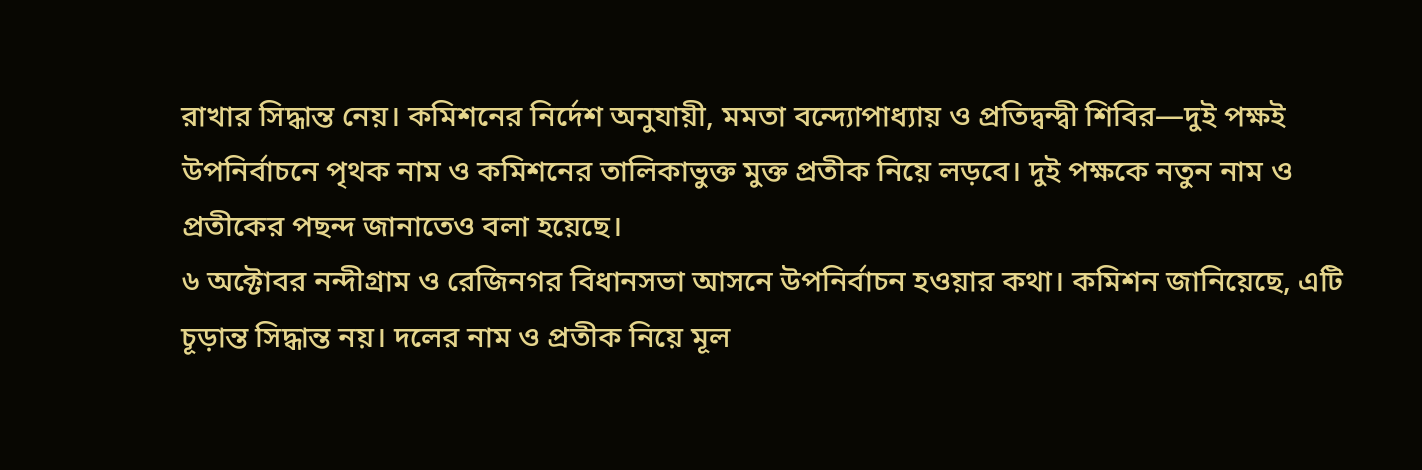রাখার সিদ্ধান্ত নেয়। কমিশনের নির্দেশ অনুযায়ী, মমতা বন্দ্যোপাধ্যায় ও প্রতিদ্বন্দ্বী শিবির—দুই পক্ষই উপনির্বাচনে পৃথক নাম ও কমিশনের তালিকাভুক্ত মুক্ত প্রতীক নিয়ে লড়বে। দুই পক্ষকে নতুন নাম ও প্রতীকের পছন্দ জানাতেও বলা হয়েছে।
৬ অক্টোবর নন্দীগ্রাম ও রেজিনগর বিধানসভা আসনে উপনির্বাচন হওয়ার কথা। কমিশন জানিয়েছে, এটি চূড়ান্ত সিদ্ধান্ত নয়। দলের নাম ও প্রতীক নিয়ে মূল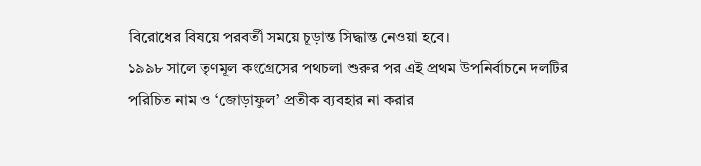বিরোধের বিষয়ে পরবর্তী সময়ে চূড়ান্ত সিদ্ধান্ত নেওয়া হবে।
১৯৯৮ সালে তৃণমূল কংগ্রেসের পথচলা শুরুর পর এই প্রথম উপনির্বাচনে দলটির পরিচিত নাম ও ‘জোড়াফুল’ প্রতীক ব্যবহার না করার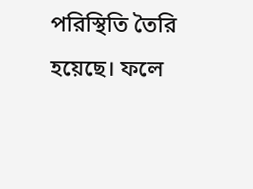পরিস্থিতি তৈরি হয়েছে। ফলে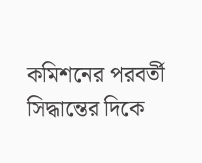কমিশনের পরবর্তী সিদ্ধান্তের দিকে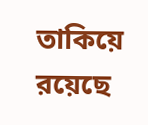তাকিয়ে রয়েছে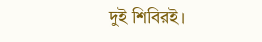দুই শিবিরই।